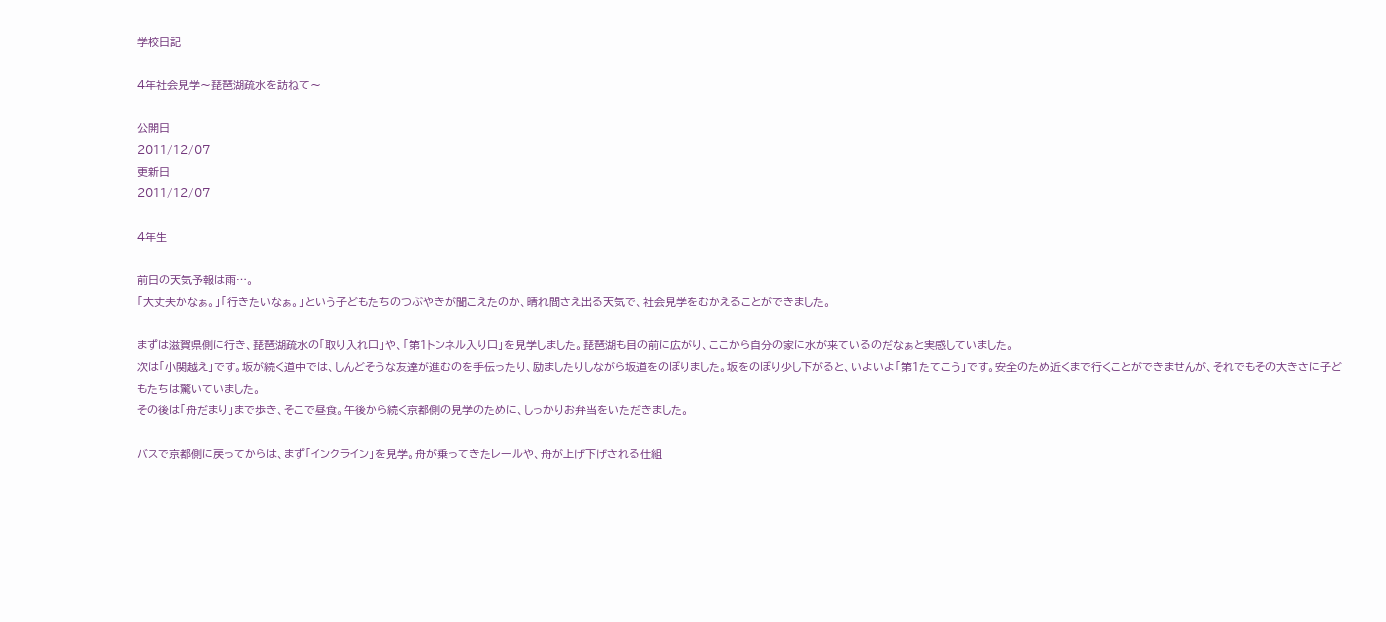学校日記

4年社会見学〜琵琶湖疏水を訪ねて〜

公開日
2011/12/07
更新日
2011/12/07

4年生

前日の天気予報は雨…。
「大丈夫かなぁ。」「行きたいなぁ。」という子どもたちのつぶやきが聞こえたのか、晴れ間さえ出る天気で、社会見学をむかえることができました。

まずは滋賀県側に行き、琵琶湖疏水の「取り入れ口」や、「第1トンネル入り口」を見学しました。琵琶湖も目の前に広がり、ここから自分の家に水が来ているのだなぁと実感していました。
次は「小関越え」です。坂が続く道中では、しんどそうな友達が進むのを手伝ったり、励ましたりしながら坂道をのぼりました。坂をのぼり少し下がると、いよいよ「第1たてこう」です。安全のため近くまで行くことができませんが、それでもその大きさに子どもたちは驚いていました。
その後は「舟だまり」まで歩き、そこで昼食。午後から続く京都側の見学のために、しっかりお弁当をいただきました。

バスで京都側に戻ってからは、まず「インクライン」を見学。舟が乗ってきたレールや、舟が上げ下げされる仕組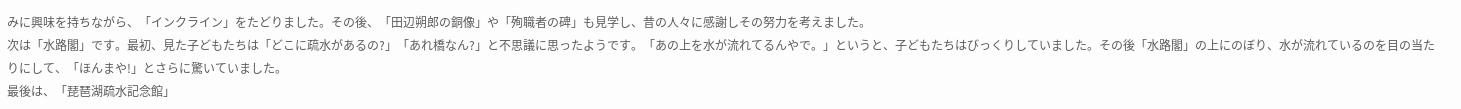みに興味を持ちながら、「インクライン」をたどりました。その後、「田辺朔郎の銅像」や「殉職者の碑」も見学し、昔の人々に感謝しその努力を考えました。
次は「水路閣」です。最初、見た子どもたちは「どこに疏水があるの?」「あれ橋なん?」と不思議に思ったようです。「あの上を水が流れてるんやで。」というと、子どもたちはびっくりしていました。その後「水路閣」の上にのぼり、水が流れているのを目の当たりにして、「ほんまや!」とさらに驚いていました。
最後は、「琵琶湖疏水記念館」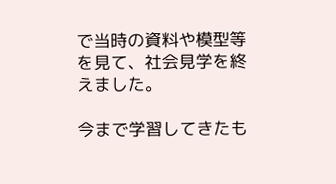で当時の資料や模型等を見て、社会見学を終えました。

今まで学習してきたも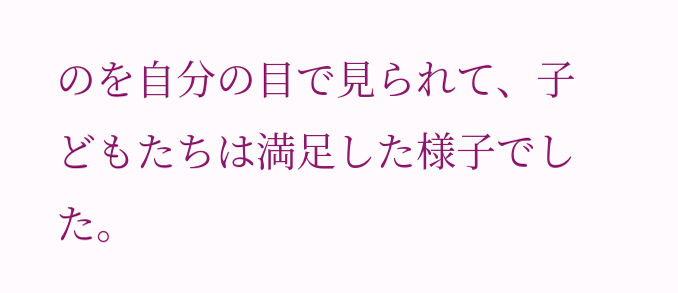のを自分の目で見られて、子どもたちは満足した様子でした。